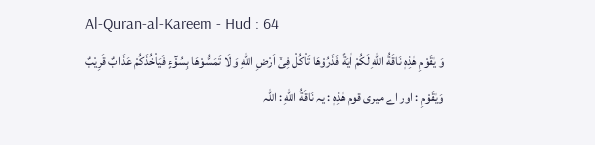Al-Quran-al-Kareem - Hud : 64
وَ یٰقَوْمِ هٰذِهٖ نَاقَةُ اللّٰهِ لَكُمْ اٰیَةً فَذَرُوْهَا تَاْكُلْ فِیْۤ اَرْضِ اللّٰهِ وَ لَا تَمَسُّوْهَا بِسُوْٓءٍ فَیَاْخُذَكُمْ عَذَابٌ قَرِیْبٌ
وَيٰقَوْمِ : اور اے میری قوم هٰذِهٖ : یہ نَاقَةُ اللّٰهِ : اللہ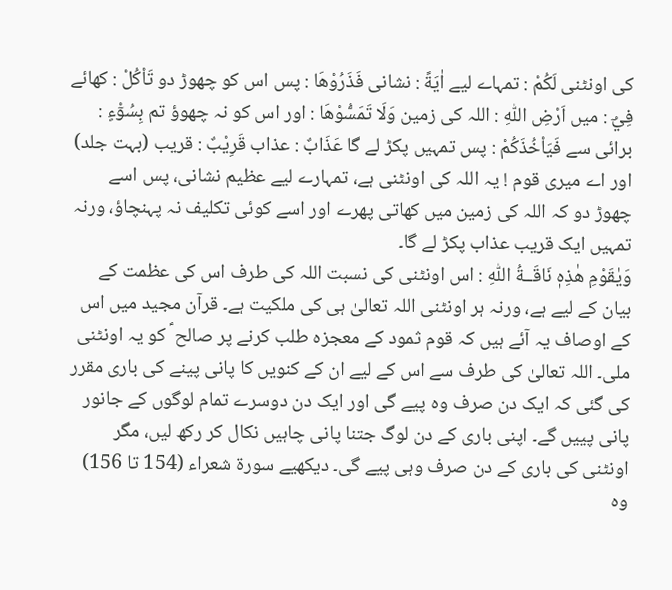کی اونٹنی لَكُمْ : تمہاے لیے اٰيَةً : نشانی فَذَرُوْهَا : پس اس کو چھوڑ دو تَاْكُلْ : کھائے فِيْٓ : میں اَرْضِ اللّٰهِ : اللہ کی زمین وَلَا تَمَسُّوْهَا : اور اس کو نہ چھوؤ تم بِسُوْٓءٍ : برائی سے فَيَاْخُذَكُمْ : پس تمہیں پکڑ لے گا عَذَابٌ : عذاب قَرِيْبٌ : قریب (بہت جلد)
اور اے میری قوم ! یہ اللہ کی اونٹنی ہے، تمہارے لیے عظیم نشانی، پس اسے چھوڑ دو کہ اللہ کی زمین میں کھاتی پھرے اور اسے کوئی تکلیف نہ پہنچاؤ، ورنہ تمہیں ایک قریب عذاب پکڑ لے گا۔
وَيٰقَوْمِ هٰذِهٖ نَاقَــةُ اللّٰهِ : اس اونٹنی کی نسبت اللہ کی طرف اس کی عظمت کے بیان کے لیے ہے، ورنہ ہر اونٹنی اللہ تعالیٰ ہی کی ملکیت ہے۔ قرآن مجید میں اس کے اوصاف یہ آئے ہیں کہ قوم ثمود کے معجزہ طلب کرنے پر صالح ؑ کو یہ اونٹنی ملی۔ اللہ تعالیٰ کی طرف سے اس کے لیے ان کے کنویں کا پانی پینے کی باری مقرر کی گئی کہ ایک دن صرف وہ پیے گی اور ایک دن دوسرے تمام لوگوں کے جانور پانی پییں گے۔ اپنی باری کے دن لوگ جتنا پانی چاہیں نکال کر رکھ لیں، مگر اونٹنی کی باری کے دن صرف وہی پیے گی۔ دیکھیے سورة شعراء (154 تا 156) وہ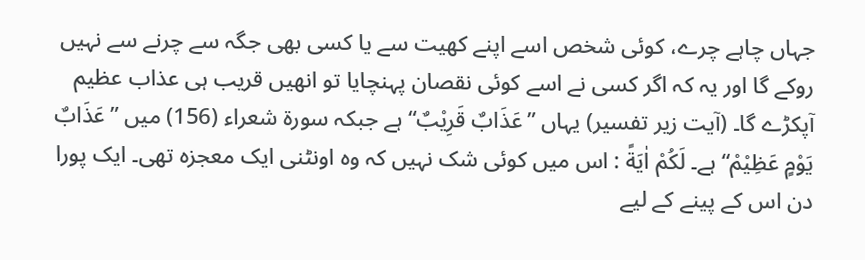جہاں چاہے چرے، کوئی شخص اسے اپنے کھیت سے یا کسی بھی جگہ سے چرنے سے نہیں روکے گا اور یہ کہ اگر کسی نے اسے کوئی نقصان پہنچایا تو انھیں قریب ہی عذاب عظیم آپکڑے گا۔ (آیت زیر تفسیر) یہاں ”عَذَابٌ قَرِيْبٌ“ ہے جبکہ سورة شعراء (156) میں ”عَذَابٌ یَوْمٍ عَظِیْمْ“ ہے۔ لَكُمْ اٰيَةً : اس میں کوئی شک نہیں کہ وہ اونٹنی ایک معجزہ تھی۔ ایک پورا دن اس کے پینے کے لیے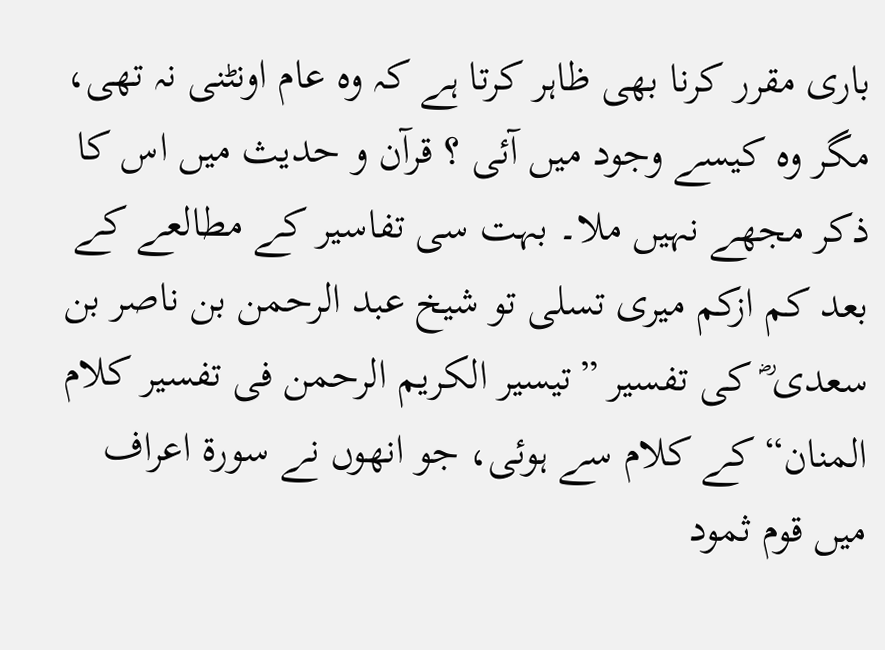باری مقرر کرنا بھی ظاہر کرتا ہے کہ وہ عام اونٹنی نہ تھی، مگر وہ کیسے وجود میں آئی ؟ قرآن و حدیث میں اس کا ذکر مجھے نہیں ملا۔ بہت سی تفاسیر کے مطالعے کے بعد کم ازکم میری تسلی تو شیخ عبد الرحمن بن ناصر بن سعدی ؓ کی تفسیر ”تیسیر الکریم الرحمن فی تفسیر کلام المنان“ کے کلام سے ہوئی، جو انھوں نے سورة اعراف میں قوم ثمود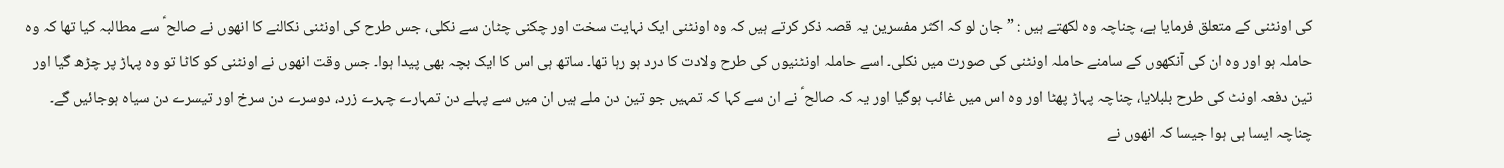کی اونٹنی کے متعلق فرمایا ہے، چناچہ وہ لکھتے ہیں : ”جان لو کہ اکثر مفسرین یہ قصہ ذکر کرتے ہیں کہ وہ اونٹنی ایک نہایت سخت اور چکنی چٹان سے نکلی، جس طرح کی اونٹنی نکالنے کا انھوں نے صالح ؑ سے مطالبہ کیا تھا کہ وہ حاملہ ہو اور وہ ان کی آنکھوں کے سامنے حاملہ اونٹنی کی صورت میں نکلی۔ اسے حاملہ اونٹنیوں کی طرح ولادت کا درد ہو رہا تھا۔ ساتھ ہی اس کا ایک بچہ بھی پیدا ہوا۔ جس وقت انھوں نے اونٹنی کو کاٹا تو وہ پہاڑ پر چڑھ گیا اور تین دفعہ اونٹ کی طرح بلبلایا، چناچہ پہاڑ پھٹا اور وہ اس میں غائب ہوگیا اور یہ کہ صالح ؑ نے ان سے کہا کہ تمہیں جو تین دن ملے ہیں ان میں سے پہلے دن تمہارے چہرے زرد، دوسرے دن سرخ اور تیسرے دن سیاہ ہوجائیں گے۔ چناچہ ایسا ہی ہوا جیسا کہ انھوں نے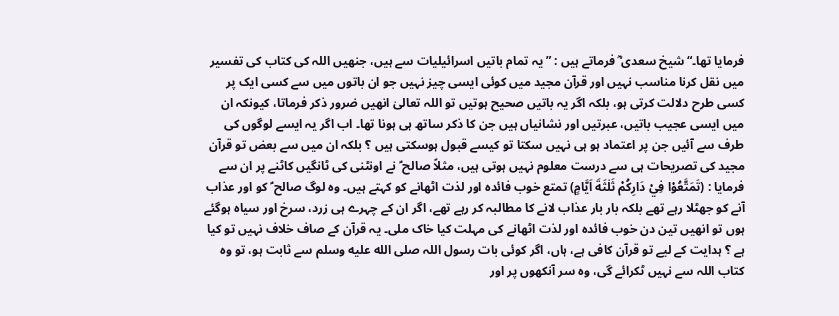فرمایا تھا۔“ شیخ سعدی ؓ فرماتے ہیں : ”یہ تمام باتیں اسرائیلیات سے ہیں، جنھیں اللہ کی کتاب کی تفسیر میں نقل کرنا مناسب نہیں اور قرآن مجید میں کوئی ایسی چیز نہیں جو ان باتوں میں سے کسی ایک پر کسی طرح دلالت کرتی ہو، بلکہ اگر یہ باتیں صحیح ہوتیں تو اللہ تعالیٰ انھیں ضرور ذکر فرماتا، کیونکہ ان میں ایسی عجیب باتیں، عبرتیں اور نشانیاں ہیں جن کا ذکر ساتھ ہی ہونا تھا۔ اب اگر یہ ایسے لوگوں کی طرف سے آئیں جن پر اعتماد ہو ہی نہیں سکتا تو کیسے قبول ہوسکتی ہیں ؟ بلکہ ان میں سے بعض تو قرآن مجید کی تصریحات ہی سے درست معلوم نہیں ہوتی ہیں، مثلاً صالح ؑ نے اونٹنی کی ٹانگیں کاٹنے پر ان سے فرمایا : (تَمَتَّعُوْا فِيْ دَارِكُمْ ثَلٰثَةَ اَيَّامٍ) تمتع خوب فائدہ اور لذت اٹھانے کو کہتے ہیں۔ وہ لوگ صالح ؑ کو اور عذاب آنے کو جھٹلا رہے تھے بلکہ بار بار عذاب لانے کا مطالبہ کر رہے تھے، اگر ان کے چہرے ہی زرد، سرخ اور سیاہ ہوگئے ہوں تو انھیں تین دن خوب فائدہ اور لذت اٹھانے کی مہلت کیا خاک ملی۔ یہ قرآن کے صاف خلاف نہیں تو کیا ہے ؟ ہدایت کے لیے تو قرآن کافی ہے، ہاں، اگر کوئی بات رسول اللہ صلى الله عليه وسلم سے ثابت ہو، تو وہ کتاب اللہ سے نہیں ٹکرائے گی، وہ سر آنکھوں پر اور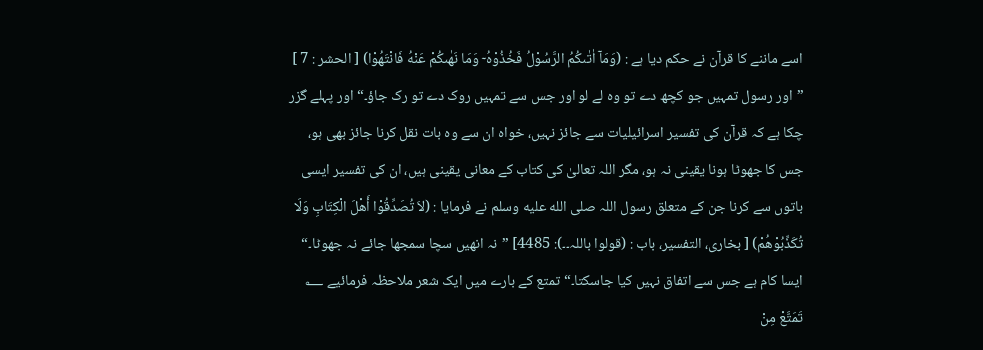اسے ماننے کا قرآن نے حکم دیا ہے : (وَمَآ اٰتٰىكُمُ الرَّسُوْلُ فَخُذُوْهُ ۤ وَمَا نَهٰىكُمْ عَنْهُ فَانْتَهُوْا) [ الحشر : 7 ] ”اور رسول تمہیں جو کچھ دے تو وہ لے لو اور جس سے تمہیں روک دے تو رک جاؤ۔“ اور پہلے گزر چکا ہے کہ قرآن کی تفسیر اسرائیلیات سے جائز نہیں، خواہ ان سے وہ بات نقل کرنا جائز بھی ہو، جس کا جھوٹا ہونا یقینی نہ ہو، مگر اللہ تعالیٰ کی کتاب کے معانی یقینی ہیں، ان کی تفسیر ایسی باتوں سے کرنا جن کے متعلق رسول اللہ صلى الله عليه وسلم نے فرمایا : (لاَ تُصَدِّقُوْا أَھْلَ الْکِتَابِ وَلَا تُکَذِّبُوْھُمْ) [ بخاری، التفسیر، باب : (قولوا باللہ۔۔): 4485] ”نہ انھیں سچا سمجھا جائے نہ جھوٹا۔“ ایسا کام ہے جس سے اتفاق نہیں کیا جاسکتا۔“ تمتع کے بارے میں ایک شعر ملاحظہ فرمائیے ؂ تَمَتَّعْ مِنْ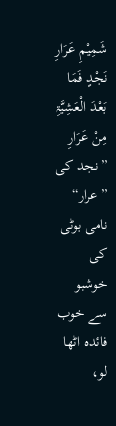شَمِیْمِ عَرَارِ نَجْدٍ فَمَا بَعْدَ الْعَشِیَّۃِ مِنْ عَرَارِ ”نجد کی ”عرار“ نامی بوٹی کی خوشبو سے خوب فائدہ اٹھا لو،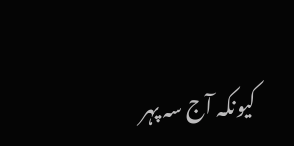کیونکہ آج سہ پہر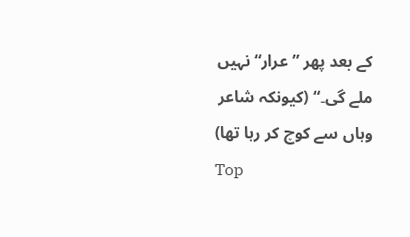کے بعد پھر ”عرار“ نہیں ملے گی۔“ (کیونکہ شاعر وہاں سے کوچ کر رہا تھا)
Top